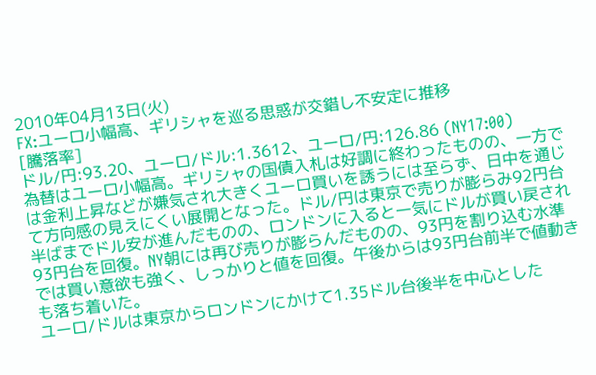2010年04月13日(火)
FX:ユーロ小幅高、ギリシャを巡る思惑が交錯し不安定に推移
[騰落率]
ドル/円:93.20、ユーロ/ドル:1.3612、ユーロ/円:126.86 (NY17:00)
為替はユーロ小幅高。ギリシャの国債入札は好調に終わったものの、一方では金利上昇などが嫌気され大きくユーロ買いを誘うには至らず、日中を通じて方向感の見えにくい展開となった。ドル/円は東京で売りが膨らみ92円台半ばまでドル安が進んだものの、ロンドンに入ると一気にドルが買い戻され93円台を回復。NY朝には再び売りが膨らんだものの、93円を割り込む水準では買い意欲も強く、しっかりと値を回復。午後からは93円台前半で値動きも落ち着いた。
ユーロ/ドルは東京からロンドンにかけて1.35ドル台後半を中心とした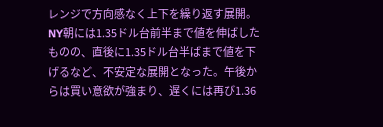レンジで方向感なく上下を繰り返す展開。NY朝には1.35ドル台前半まで値を伸ばしたものの、直後に1.35ドル台半ばまで値を下げるなど、不安定な展開となった。午後からは買い意欲が強まり、遅くには再び1.36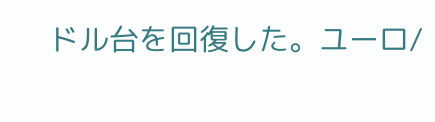ドル台を回復した。ユーロ/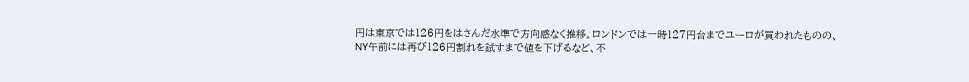円は東京では126円をはさんだ水準で方向感なく推移。ロンドンでは一時127円台までユーロが買われたものの、NY午前には再び126円割れを試すまで値を下げるなど、不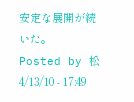安定な展開が続いた。
Posted by 松 4/13/10 - 17:49